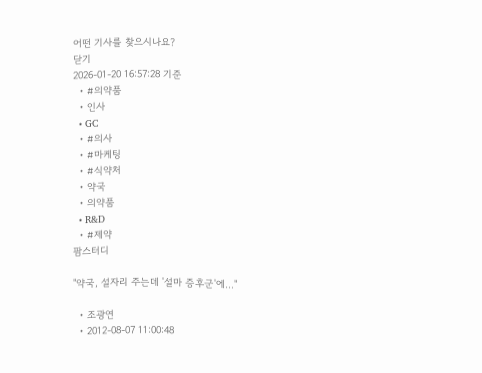어떤 기사를 찾으시나요?
닫기
2026-01-20 16:57:28 기준
  • #의약품
  • 인사
  • GC
  • #의사
  • #마케팅
  • #식약처
  • 약국
  • 의약품
  • R&D
  • #제약
팜스터디

"약국, 설자리 주는데 '설마 증후군'에…"

  • 조광연
  • 2012-08-07 11:00:48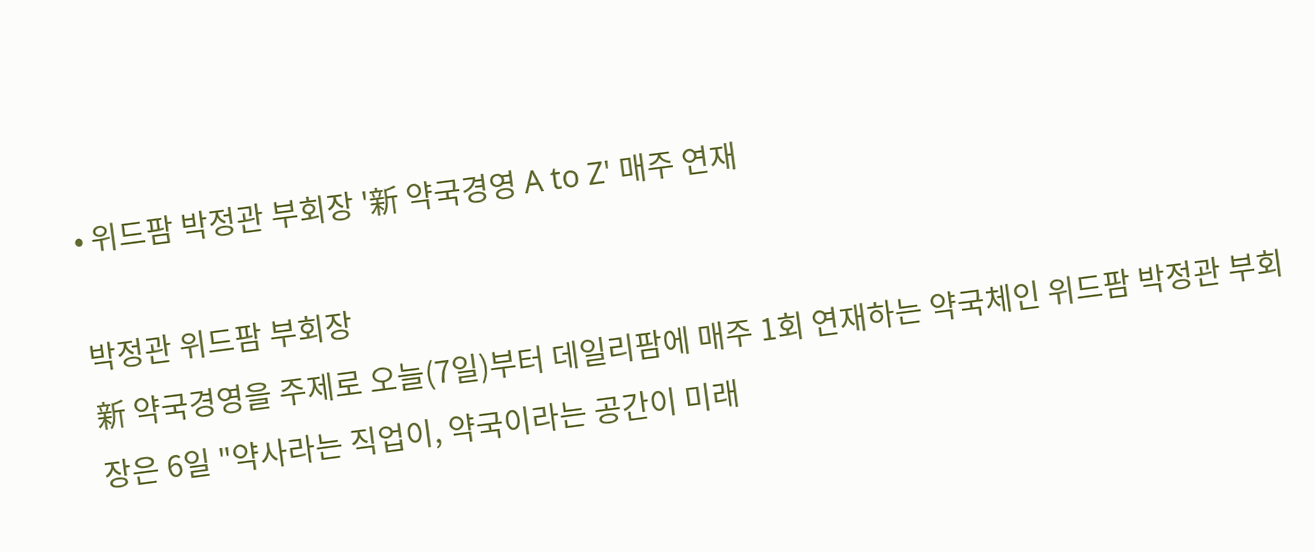• 위드팜 박정관 부회장 '新 약국경영 A to Z' 매주 연재

박정관 위드팜 부회장
新 약국경영을 주제로 오늘(7일)부터 데일리팜에 매주 1회 연재하는 약국체인 위드팜 박정관 부회장은 6일 "약사라는 직업이, 약국이라는 공간이 미래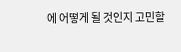에 어떻게 될 것인지 고민할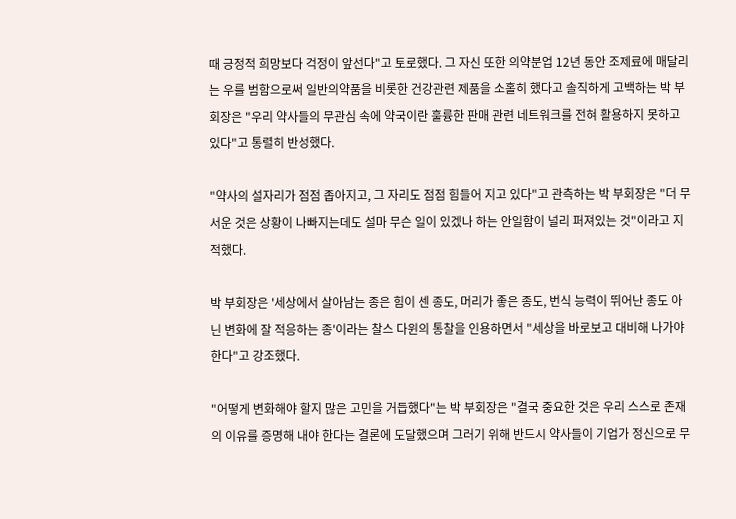때 긍정적 희망보다 걱정이 앞선다"고 토로했다. 그 자신 또한 의약분업 12년 동안 조제료에 매달리는 우를 범함으로써 일반의약품을 비롯한 건강관련 제품을 소홀히 했다고 솔직하게 고백하는 박 부회장은 "우리 약사들의 무관심 속에 약국이란 훌륭한 판매 관련 네트워크를 전혀 활용하지 못하고 있다"고 통렬히 반성했다.

"약사의 설자리가 점점 좁아지고, 그 자리도 점점 힘들어 지고 있다"고 관측하는 박 부회장은 "더 무서운 것은 상황이 나빠지는데도 설마 무슨 일이 있겠나 하는 안일함이 널리 퍼져있는 것"이라고 지적했다.

박 부회장은 '세상에서 살아남는 종은 힘이 센 종도, 머리가 좋은 종도, 번식 능력이 뛰어난 종도 아닌 변화에 잘 적응하는 종'이라는 찰스 다윈의 통찰을 인용하면서 "세상을 바로보고 대비해 나가야 한다"고 강조했다.

"어떻게 변화해야 할지 많은 고민을 거듭했다"는 박 부회장은 "결국 중요한 것은 우리 스스로 존재의 이유를 증명해 내야 한다는 결론에 도달했으며 그러기 위해 반드시 약사들이 기업가 정신으로 무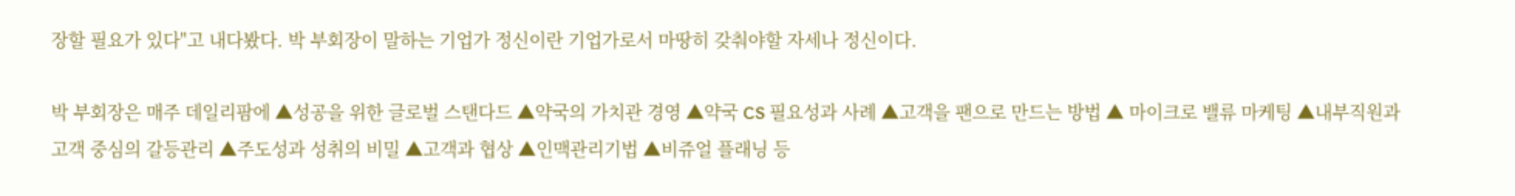장할 필요가 있다"고 내다봤다. 박 부회장이 말하는 기업가 정신이란 기업가로서 마땅히 갖춰야할 자세나 정신이다.

박 부회장은 매주 데일리팜에 ▲성공을 위한 글로벌 스탠다드 ▲약국의 가치관 경영 ▲약국 CS 필요성과 사례 ▲고객을 팬으로 만드는 방법 ▲ 마이크로 밸류 마케팅 ▲내부직원과 고객 중심의 갈등관리 ▲주도성과 성취의 비밀 ▲고객과 협상 ▲인맥관리기법 ▲비쥬얼 플래닝 등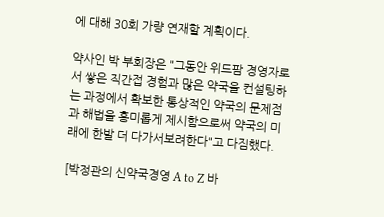에 대해 30회 가량 연재할 계획이다.

약사인 박 부회장은 "그동안 위드팜 경영자로서 쌓은 직간접 경험과 많은 약국을 컨설팅하는 과정에서 확보한 통상적인 약국의 문제점과 해법을 흥미롭게 제시함으로써 약국의 미래에 한발 더 다가서보려한다"고 다짐했다.

[박정관의 신약국경영 A to Z 바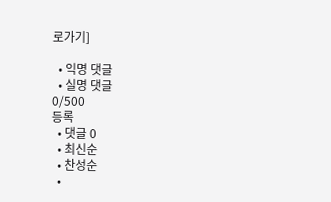로가기]

  • 익명 댓글
  • 실명 댓글
0/500
등록
  • 댓글 0
  • 최신순
  • 찬성순
  •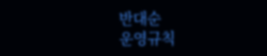반대순
운영규칙